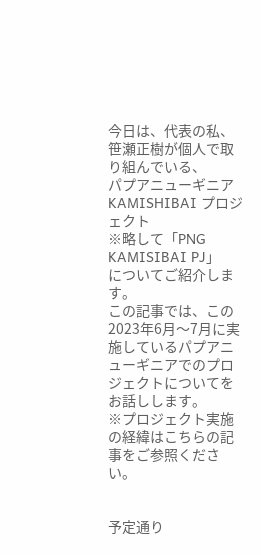今日は、代表の私、笹瀬正樹が個人で取り組んでいる、
パプアニューギニア KAMISHIBAI プロジェクト
※略して「PNG KAMISIBAI PJ」
についてご紹介します。
この記事では、この2023年6月〜7月に実施しているパプアニューギニアでのプロジェクトについてをお話しします。
※プロジェクト実施の経緯はこちらの記事をご参照ください。


予定通り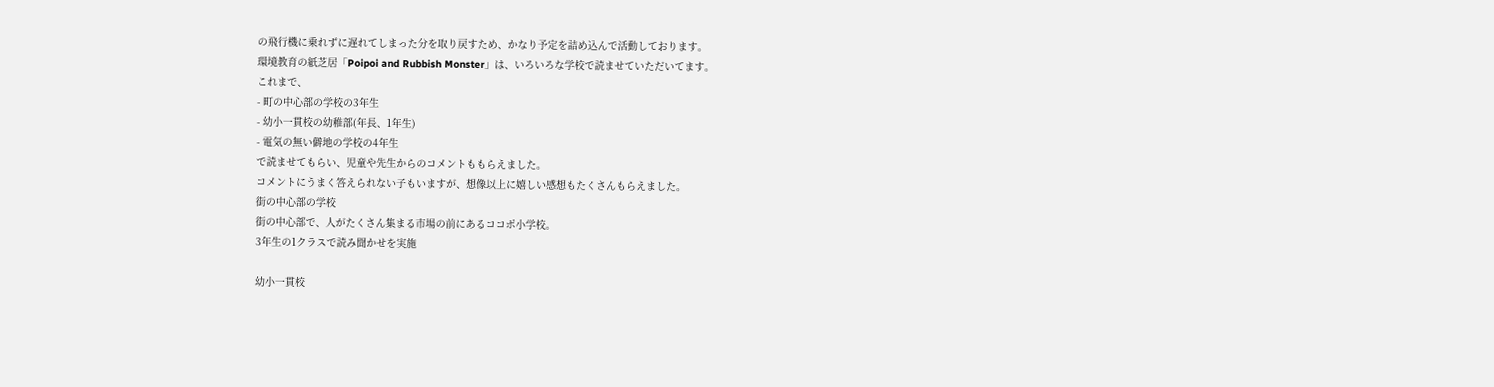の飛行機に乗れずに遅れてしまった分を取り戻すため、かなり予定を詰め込んで活動しております。
環境教育の紙芝居「Poipoi and Rubbish Monster」は、いろいろな学校で読ませていただいてます。
これまで、
- 町の中心部の学校の3年生
- 幼小一貫校の幼稚部(年長、1年生)
- 電気の無い僻地の学校の4年生
で読ませてもらい、児童や先生からのコメントももらえました。
コメントにうまく答えられない子もいますが、想像以上に嬉しい感想もたくさんもらえました。
街の中心部の学校
街の中心部で、人がたくさん集まる市場の前にあるココポ小学校。
3年生の1クラスで読み聞かせを実施

幼小一貫校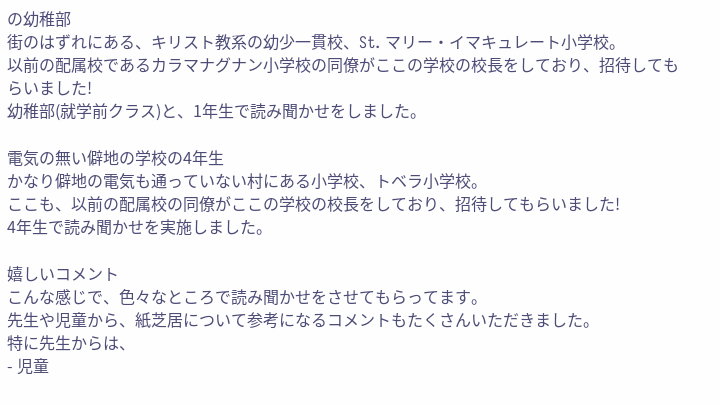の幼稚部
街のはずれにある、キリスト教系の幼少一貫校、St. マリー・イマキュレート小学校。
以前の配属校であるカラマナグナン小学校の同僚がここの学校の校長をしており、招待してもらいました!
幼稚部(就学前クラス)と、1年生で読み聞かせをしました。

電気の無い僻地の学校の4年生
かなり僻地の電気も通っていない村にある小学校、トベラ小学校。
ここも、以前の配属校の同僚がここの学校の校長をしており、招待してもらいました!
4年生で読み聞かせを実施しました。

嬉しいコメント
こんな感じで、色々なところで読み聞かせをさせてもらってます。
先生や児童から、紙芝居について参考になるコメントもたくさんいただきました。
特に先生からは、
- 児童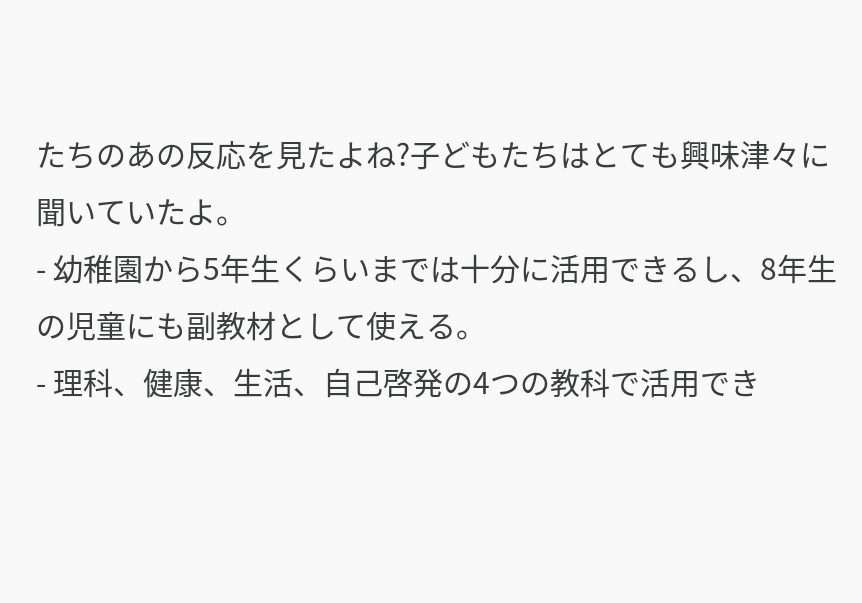たちのあの反応を見たよね?子どもたちはとても興味津々に聞いていたよ。
- 幼稚園から5年生くらいまでは十分に活用できるし、8年生の児童にも副教材として使える。
- 理科、健康、生活、自己啓発の4つの教科で活用でき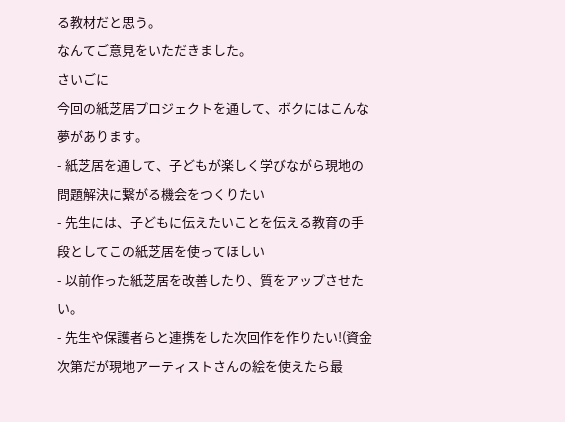る教材だと思う。
なんてご意見をいただきました。
さいごに
今回の紙芝居プロジェクトを通して、ボクにはこんな夢があります。
- 紙芝居を通して、子どもが楽しく学びながら現地の問題解決に繋がる機会をつくりたい
- 先生には、子どもに伝えたいことを伝える教育の手段としてこの紙芝居を使ってほしい
- 以前作った紙芝居を改善したり、質をアップさせたい。
- 先生や保護者らと連携をした次回作を作りたい!(資金次第だが現地アーティストさんの絵を使えたら最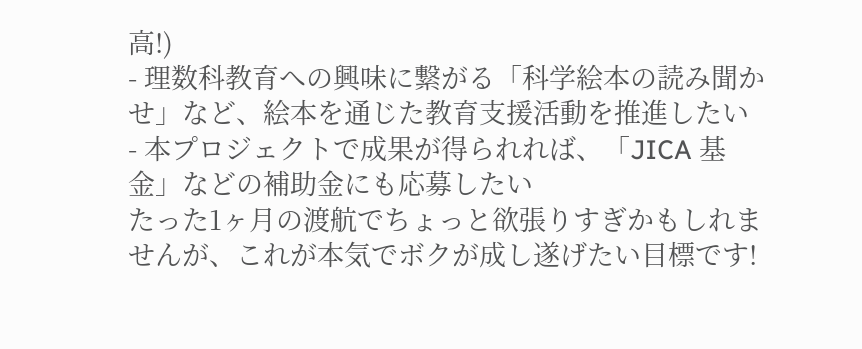高!)
- 理数科教育への興味に繋がる「科学絵本の読み聞かせ」など、絵本を通じた教育支援活動を推進したい
- 本プロジェクトで成果が得られれば、「JICA 基金」などの補助金にも応募したい
たった1ヶ月の渡航でちょっと欲張りすぎかもしれませんが、これが本気でボクが成し遂げたい目標です!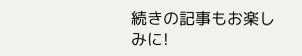続きの記事もお楽しみに!